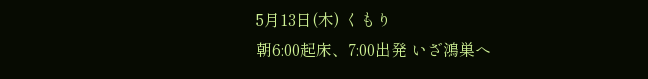5月13日(木) くもり
朝6:00起床、7:00出発 いざ鴻巣へ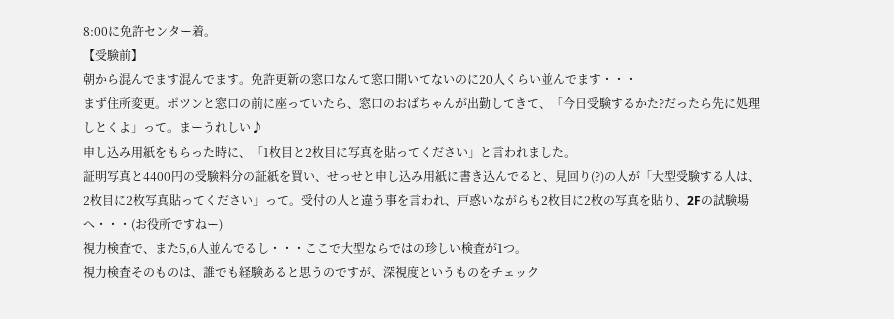8:00に免許センター着。
【受験前】
朝から混んでます混んでます。免許更新の窓口なんて窓口開いてないのに20人くらい並んでます・・・
まず住所変更。ポツンと窓口の前に座っていたら、窓口のおばちゃんが出勤してきて、「今日受験するかた?だったら先に処理しとくよ」って。まーうれしい♪
申し込み用紙をもらった時に、「1枚目と2枚目に写真を貼ってください」と言われました。
証明写真と4400円の受験料分の証紙を買い、せっせと申し込み用紙に書き込んでると、見回り(?)の人が「大型受験する人は、2枚目に2枚写真貼ってください」って。受付の人と違う事を言われ、戸惑いながらも2枚目に2枚の写真を貼り、2Fの試験場へ・・・(お役所ですねー)
視力検査で、また5,6人並んでるし・・・ここで大型ならではの珍しい検査が1つ。
視力検査そのものは、誰でも経験あると思うのですが、深視度というものをチェック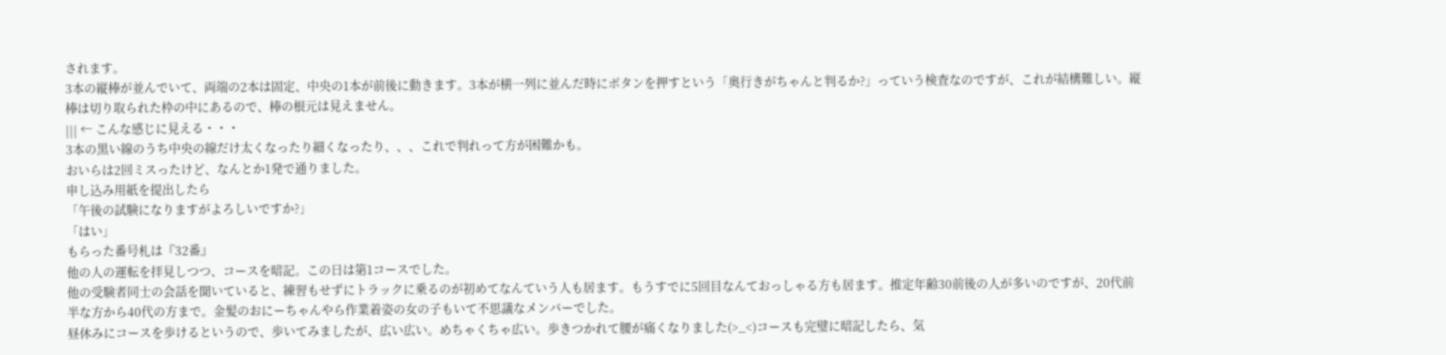されます。
3本の縦棒が並んでいて、両端の2本は固定、中央の1本が前後に動きます。3本が横一列に並んだ時にボタンを押すという「奥行きがちゃんと判るか?」っていう検査なのですが、これが結構難しい。縦棒は切り取られた枠の中にあるので、棒の根元は見えません。
||| ← こんな感じに見える・・・
3本の黒い線のうち中央の線だけ太くなったり細くなったり、、、これで判れって方が困難かも。
おいらは2回ミスったけど、なんとか1発で通りました。
申し込み用紙を提出したら
「午後の試験になりますがよろしいですか?」
「はい」
もらった番号札は『32番』
他の人の運転を拝見しつつ、コースを暗記。この日は第1コースでした。
他の受験者同士の会話を聞いていると、練習もせずにトラックに乗るのが初めてなんていう人も居ます。もうすでに5回目なんておっしゃる方も居ます。推定年齢30前後の人が多いのですが、20代前半な方から40代の方まで。金髪のおにーちゃんやら作業着姿の女の子もいて不思議なメンバーでした。
昼休みにコースを歩けるというので、歩いてみましたが、広い広い。めちゃくちゃ広い。歩きつかれて腰が痛くなりました(>_<)コースも完璧に暗記したら、気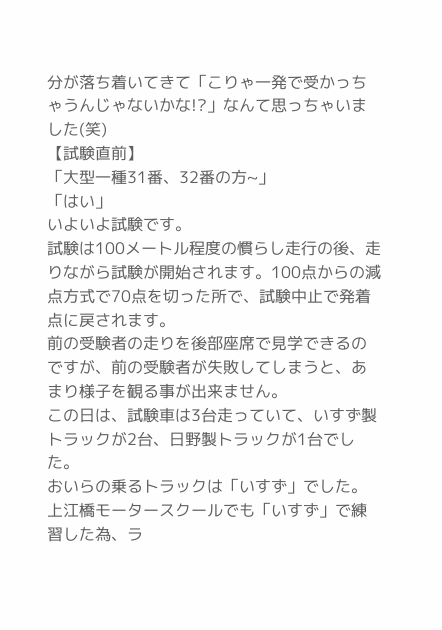分が落ち着いてきて「こりゃ一発で受かっちゃうんじゃないかな!?」なんて思っちゃいました(笑)
【試験直前】
「大型一種31番、32番の方~」
「はい」
いよいよ試験です。
試験は100メートル程度の慣らし走行の後、走りながら試験が開始されます。100点からの減点方式で70点を切った所で、試験中止で発着点に戻されます。
前の受験者の走りを後部座席で見学できるのですが、前の受験者が失敗してしまうと、あまり様子を観る事が出来ません。
この日は、試験車は3台走っていて、いすず製トラックが2台、日野製トラックが1台でした。
おいらの乗るトラックは「いすず」でした。
上江橋モータースクールでも「いすず」で練習した為、ラ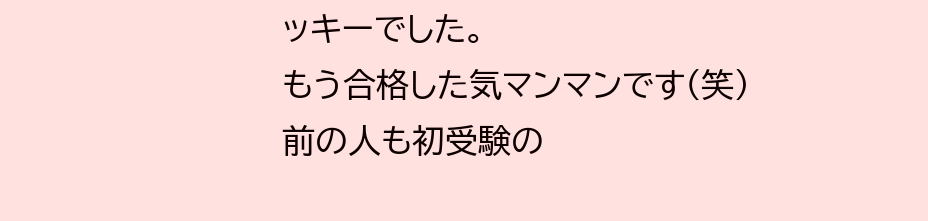ッキーでした。
もう合格した気マンマンです(笑)
前の人も初受験の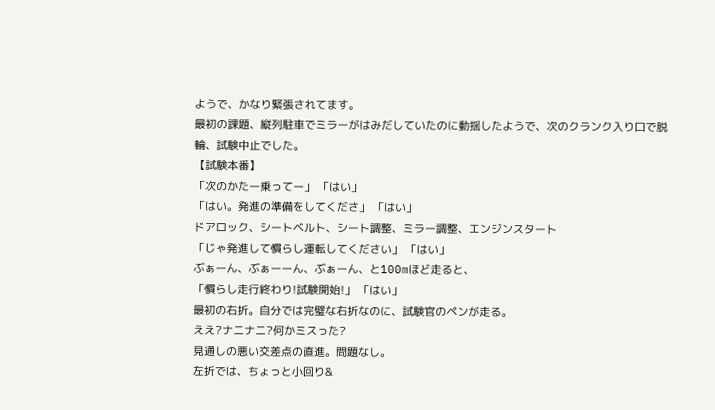ようで、かなり緊張されてます。
最初の課題、縦列駐車でミラーがはみだしていたのに動揺したようで、次のクランク入り口で脱輪、試験中止でした。
【試験本番】
「次のかたー乗ってー」 「はい」
「はい。発進の準備をしてくださ」 「はい」
ドアロック、シートベルト、シート調整、ミラー調整、エンジンスタート
「じゃ発進して慣らし運転してください」 「はい」
ぶぁーん、ぶぁーーん、ぶぁーん、と100mほど走ると、
「慣らし走行終わり!試験開始!」 「はい」
最初の右折。自分では完璧な右折なのに、試験官のペンが走る。
ええ?ナニナニ?何かミスった?
見通しの悪い交差点の直進。問題なし。
左折では、ちょっと小回り&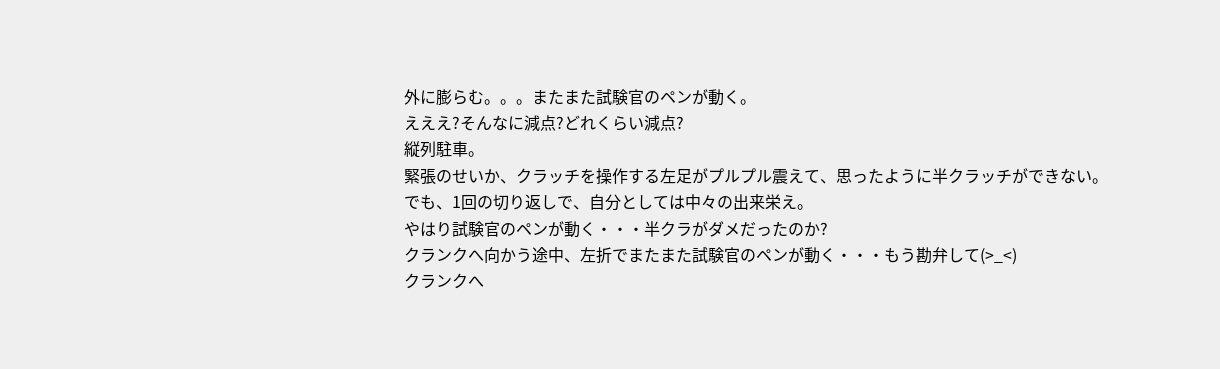外に膨らむ。。。またまた試験官のペンが動く。
えええ?そんなに減点?どれくらい減点?
縦列駐車。
緊張のせいか、クラッチを操作する左足がプルプル震えて、思ったように半クラッチができない。
でも、1回の切り返しで、自分としては中々の出来栄え。
やはり試験官のペンが動く・・・半クラがダメだったのか?
クランクへ向かう途中、左折でまたまた試験官のペンが動く・・・もう勘弁して(>_<)
クランクへ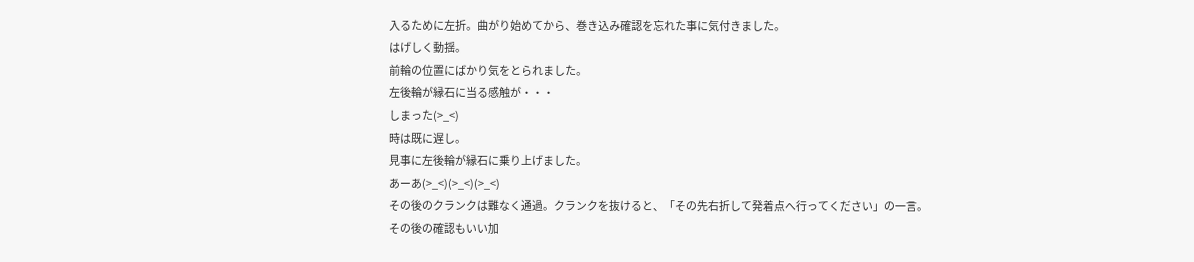入るために左折。曲がり始めてから、巻き込み確認を忘れた事に気付きました。
はげしく動揺。
前輪の位置にばかり気をとられました。
左後輪が縁石に当る感触が・・・
しまった(>_<)
時は既に遅し。
見事に左後輪が縁石に乗り上げました。
あーあ(>_<)(>_<)(>_<)
その後のクランクは難なく通過。クランクを抜けると、「その先右折して発着点へ行ってください」の一言。
その後の確認もいい加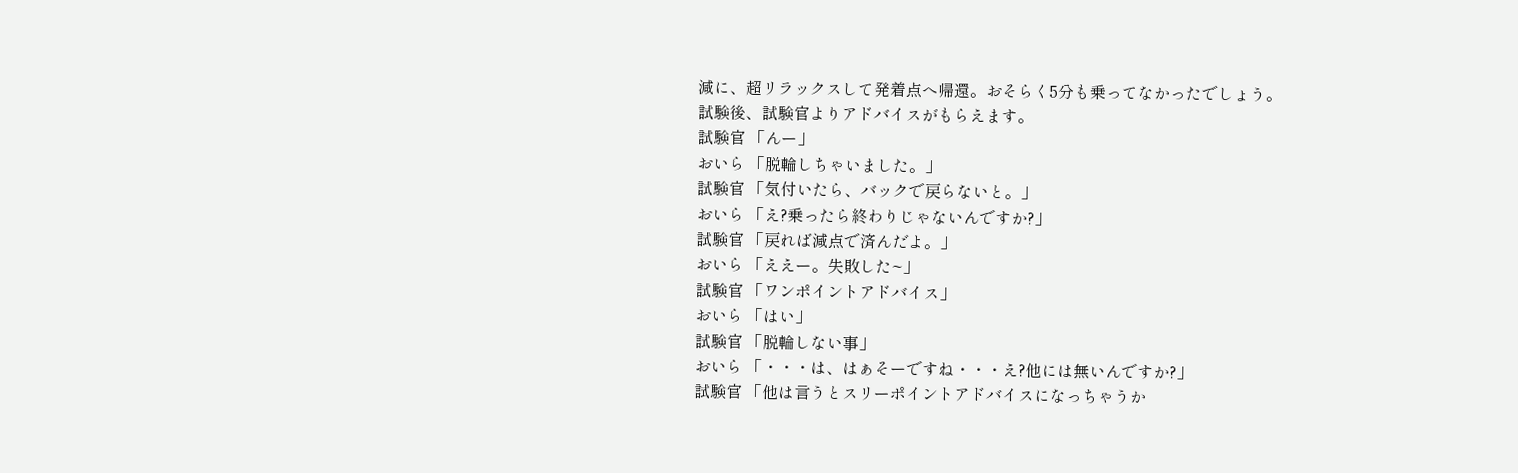減に、超リラックスして発着点へ帰還。おそらく5分も乗ってなかったでしょう。
試験後、試験官よりアドバイスがもらえます。
試験官 「んー」
おいら 「脱輪しちゃいました。」
試験官 「気付いたら、バックで戻らないと。」
おいら 「え?乗ったら終わりじゃないんですか?」
試験官 「戻れば減点で済んだよ。」
おいら 「ええー。失敗した~」
試験官 「ワンポイントアドバイス」
おいら 「はい」
試験官 「脱輪しない事」
おいら 「・・・は、はぁそーですね・・・え?他には無いんですか?」
試験官 「他は言うとスリーポイントアドバイスになっちゃうか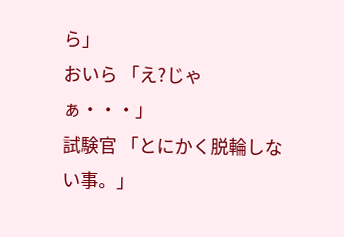ら」
おいら 「え?じゃぁ・・・」
試験官 「とにかく脱輪しない事。」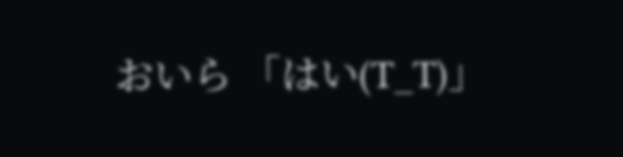おいら 「はい(T_T)」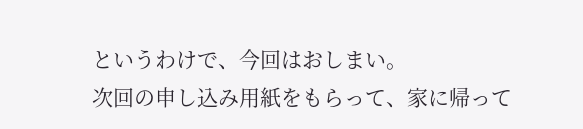というわけで、今回はおしまい。
次回の申し込み用紙をもらって、家に帰って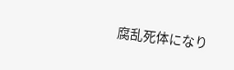腐乱死体になり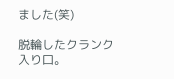ました(笑)

脱輪したクランク入り口。